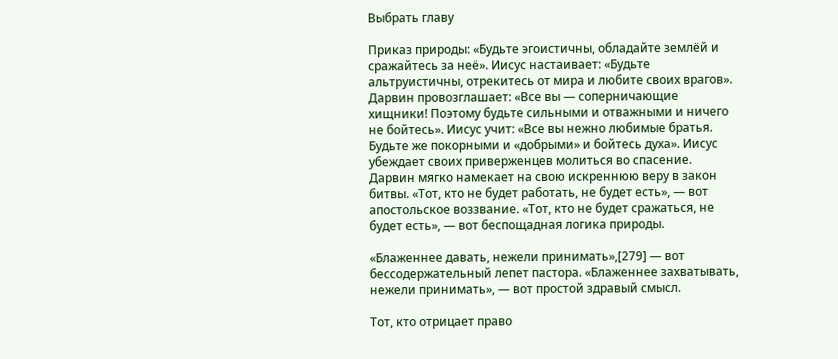Выбрать главу

Приказ природы: «Будьте эгоистичны, обладайте землёй и сражайтесь за неё». Иисус настаивает: «Будьте альтруистичны, отрекитесь от мира и любите своих врагов». Дарвин провозглашает: «Все вы — соперничающие хищники! Поэтому будьте сильными и отважными и ничего не бойтесь». Иисус учит: «Все вы нежно любимые братья. Будьте же покорными и «добрыми» и бойтесь духа». Иисус убеждает своих приверженцев молиться во спасение. Дарвин мягко намекает на свою искреннюю веру в закон битвы. «Тот, кто не будет работать, не будет есть», — вот апостольское воззвание. «Тот, кто не будет сражаться, не будет есть», — вот беспощадная логика природы.

«Блаженнее давать, нежели принимать»,[279] — вот бессодержательный лепет пастора. «Блаженнее захватывать, нежели принимать», — вот простой здравый смысл.

Тот, кто отрицает право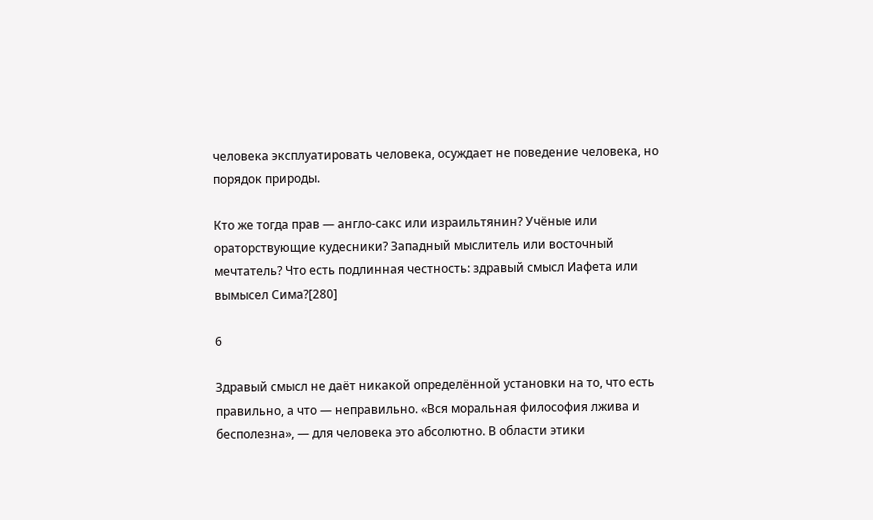человека эксплуатировать человека, осуждает не поведение человека, но порядок природы.

Кто же тогда прав — англо-сакс или израильтянин? Учёные или ораторствующие кудесники? Западный мыслитель или восточный мечтатель? Что есть подлинная честность: здравый смысл Иафета или вымысел Сима?[280]

6

Здравый смысл не даёт никакой определённой установки на то, что есть правильно, а что — неправильно. «Вся моральная философия лжива и бесполезна», — для человека это абсолютно. В области этики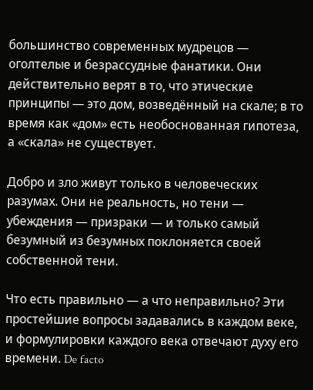большинство современных мудрецов — оголтелые и безрассудные фанатики. Они действительно верят в то, что этические принципы — это дом, возведённый на скале; в то время как «дом» есть необоснованная гипотеза, а «скала» не существует.

Добро и зло живут только в человеческих разумах. Они не реальность, но тени — убеждения — призраки — и только самый безумный из безумных поклоняется своей собственной тени.

Что есть правильно — а что неправильно? Эти простейшие вопросы задавались в каждом веке, и формулировки каждого века отвечают духу его времени. De facto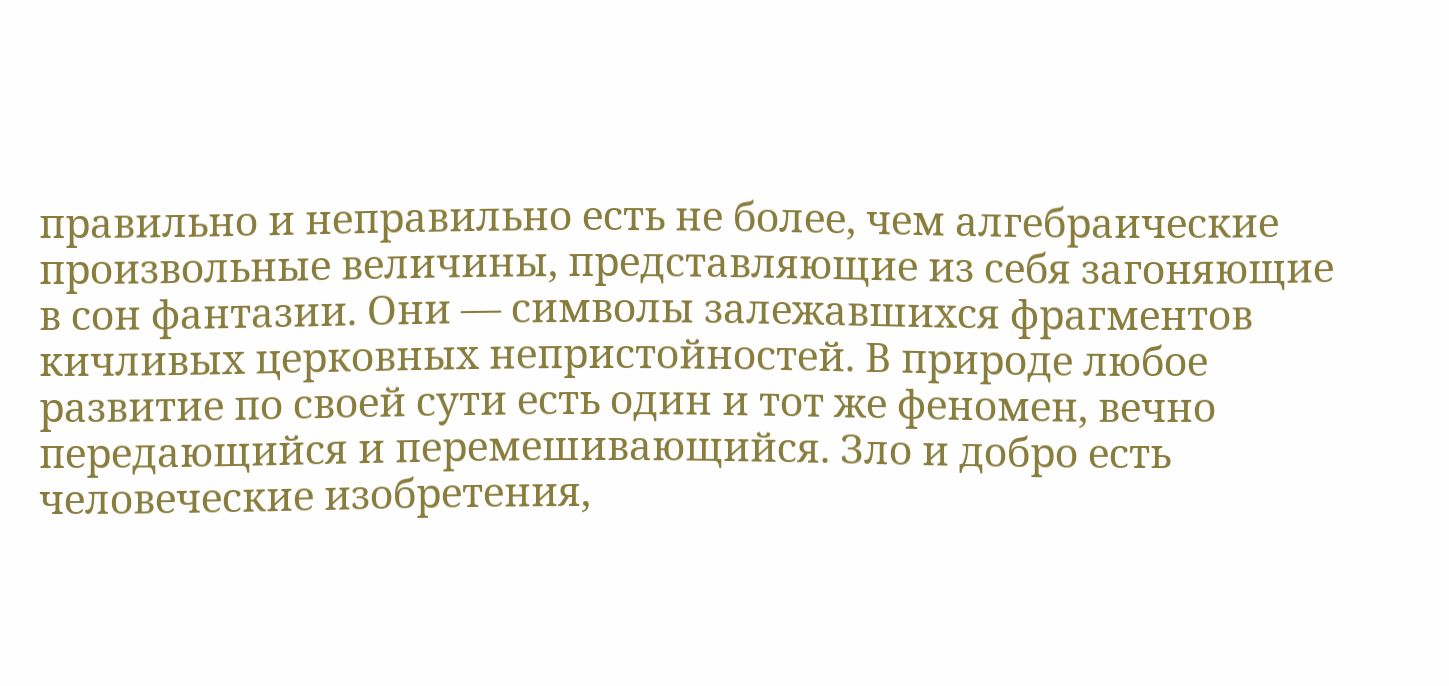правильно и неправильно есть не более, чем алгебраические произвольные величины, представляющие из себя загоняющие в сон фантазии. Они — символы залежавшихся фрагментов кичливых церковных непристойностей. В природе любое развитие по своей сути есть один и тот же феномен, вечно передающийся и перемешивающийся. Зло и добро есть человеческие изобретения,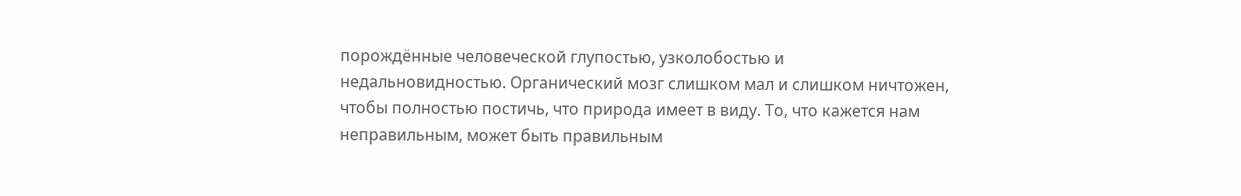порождённые человеческой глупостью, узколобостью и недальновидностью. Органический мозг слишком мал и слишком ничтожен, чтобы полностью постичь, что природа имеет в виду. То, что кажется нам неправильным, может быть правильным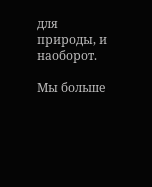для природы, и наоборот.

Мы больше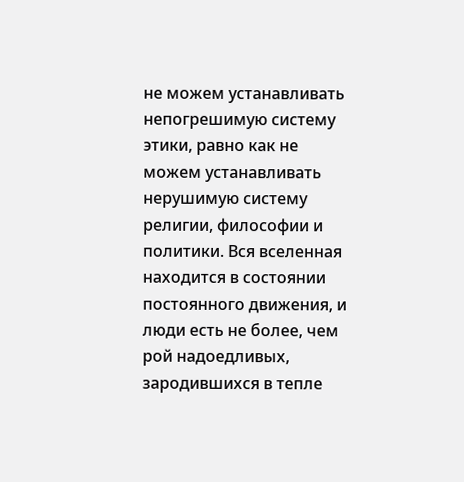не можем устанавливать непогрешимую систему этики, равно как не можем устанавливать нерушимую систему религии, философии и политики. Вся вселенная находится в состоянии постоянного движения, и люди есть не более, чем рой надоедливых, зародившихся в тепле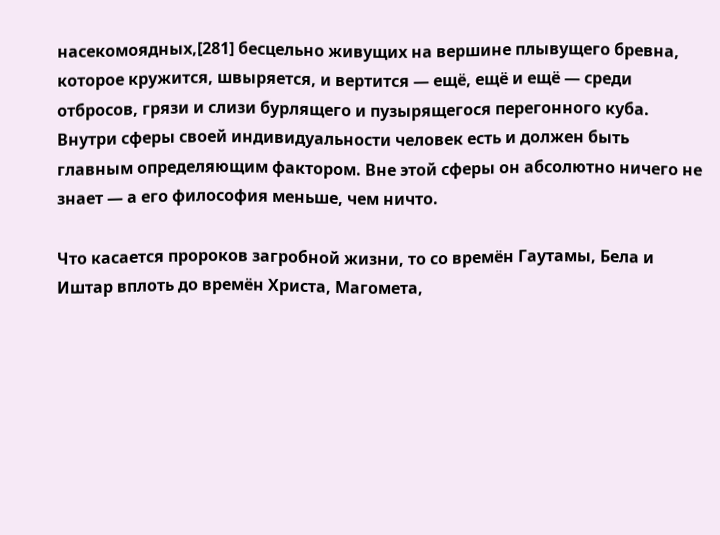насекомоядных,[281] бесцельно живущих на вершине плывущего бревна, которое кружится, швыряется, и вертится — ещё, ещё и ещё — среди отбросов, грязи и слизи бурлящего и пузырящегося перегонного куба. Внутри сферы своей индивидуальности человек есть и должен быть главным определяющим фактором. Вне этой сферы он абсолютно ничего не знает — а его философия меньше, чем ничто.

Что касается пророков загробной жизни, то со времён Гаутамы, Бела и Иштар вплоть до времён Христа, Магомета,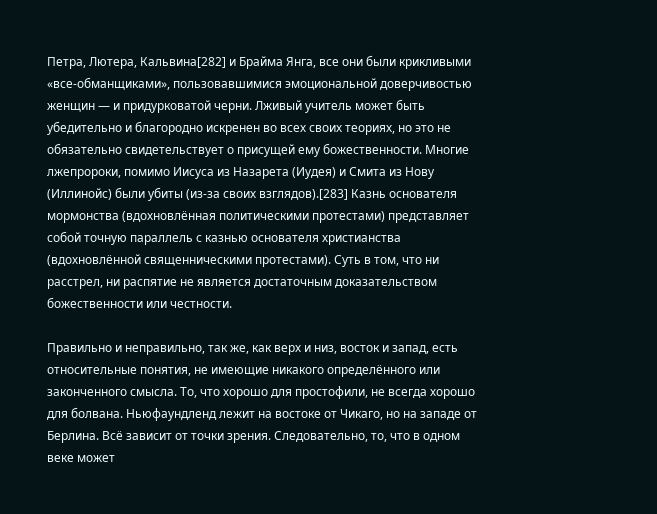Петра, Лютера, Кальвина[282] и Брайма Янга, все они были крикливыми «все-обманщиками», пользовавшимися эмоциональной доверчивостью женщин — и придурковатой черни. Лживый учитель может быть убедительно и благородно искренен во всех своих теориях, но это не обязательно свидетельствует о присущей ему божественности. Многие лжепророки, помимо Иисуса из Назарета (Иудея) и Смита из Нову (Иллинойс) были убиты (из-за своих взглядов).[283] Казнь основателя мормонства (вдохновлённая политическими протестами) представляет собой точную параллель с казнью основателя христианства (вдохновлённой священническими протестами). Суть в том, что ни расстрел, ни распятие не является достаточным доказательством божественности или честности.

Правильно и неправильно, так же, как верх и низ, восток и запад, есть относительные понятия, не имеющие никакого определённого или законченного смысла. То, что хорошо для простофили, не всегда хорошо для болвана. Ньюфаундленд лежит на востоке от Чикаго, но на западе от Берлина. Всё зависит от точки зрения. Следовательно, то, что в одном веке может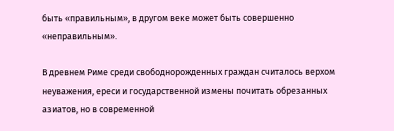быть «правильным», в другом веке может быть совершенно «неправильным».

В древнем Риме среди свободнорожденных граждан считалось верхом неуважения, ереси и государственной измены почитать обрезанных азиатов, но в современной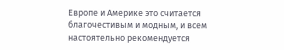Европе и Америке это считается благочестивым и модным, и всем настоятельно рекомендуется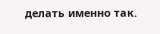делать именно так.